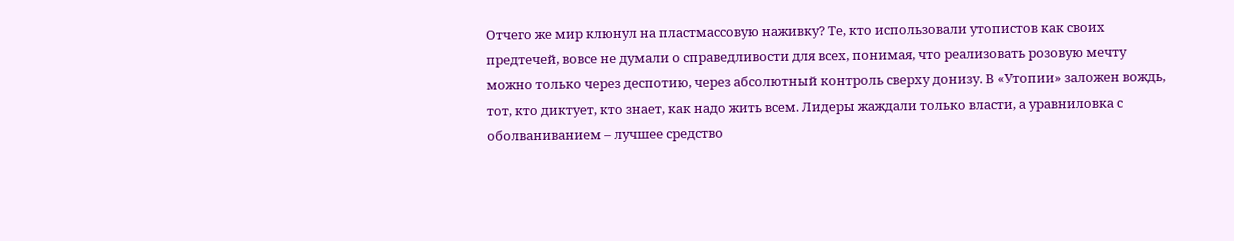Отчего же мир клюнул на пластмассовую наживку? Те, кто использовали утопистов как своих предтечей, вовсе не думали о справедливости для всех, понимая, что реализовать розовую мечту можно только через деспотию, через абсолютный контроль сверху донизу. В «Утопии» заложен вождь, тот, кто диктует, кто знает, как надо жить всем. Лидеры жаждали только власти, а уравниловка с оболваниванием – лучшее средство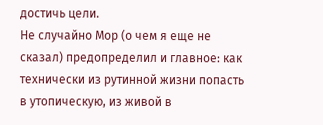достичь цели.
Не случайно Мор (о чем я еще не сказал) предопределил и главное: как технически из рутинной жизни попасть в утопическую, из живой в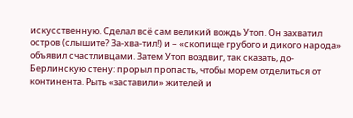искусственную. Сделал всё сам великий вождь Утоп. Он захватил остров (слышите? За-хва-тил!) и – «скопище грубого и дикого народа» объявил счастливцами. Затем Утоп воздвиг, так сказать, до-Берлинскую стену: прорыл пропасть, чтобы морем отделиться от континента. Рыть «заставили» жителей и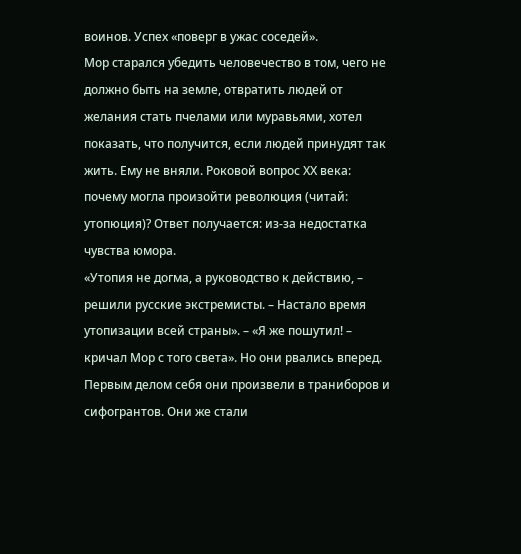воинов. Успех «поверг в ужас соседей».
Мор старался убедить человечество в том, чего не должно быть на земле, отвратить людей от желания стать пчелами или муравьями, хотел показать, что получится, если людей принудят так жить. Ему не вняли. Роковой вопрос ХХ века: почему могла произойти революция (читай: утопюция)? Ответ получается: из-за недостатка чувства юмора.
«Утопия не догма, а руководство к действию, – решили русские экстремисты. – Настало время утопизации всей страны». – «Я же пошутил! – кричал Мор с того света». Но они рвались вперед. Первым делом себя они произвели в траниборов и сифогрантов. Они же стали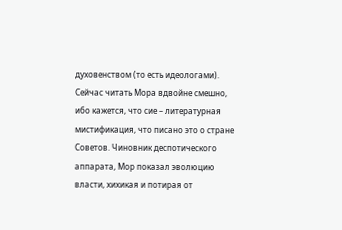духовенством (то есть идеологами).
Сейчас читать Мора вдвойне смешно, ибо кажется, что сие – литературная мистификация, что писано это о стране Советов. Чиновник деспотического аппарата, Мор показал эволюцию власти, хихикая и потирая от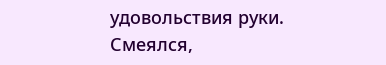удовольствия руки. Смеялся,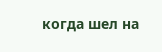когда шел на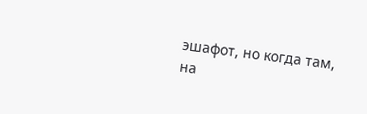эшафот, но когда там, на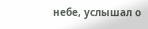небе, услышал о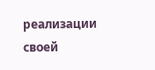реализации своей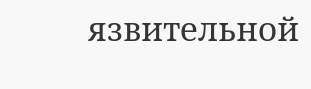язвительной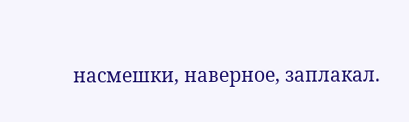насмешки, наверное, заплакал.